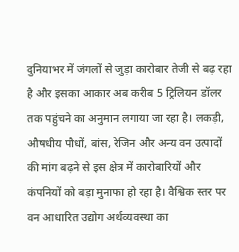दुनियाभर में जंगलों से जुड़ा कारोबार तेजी से बढ़ रहा है और इसका आकार अब करीब 5 ट्रिलियन डॉलर तक पहुंचने का अनुमान लगाया जा रहा है। लकड़ी, औषधीय पौधों, बांस, रेजिन और अन्य वन उत्पादों की मांग बढ़ने से इस क्षेत्र में कारोबारियों और कंपनियों को बड़ा मुनाफा हो रहा है। वैश्विक स्तर पर वन आधारित उद्योग अर्थव्यवस्था का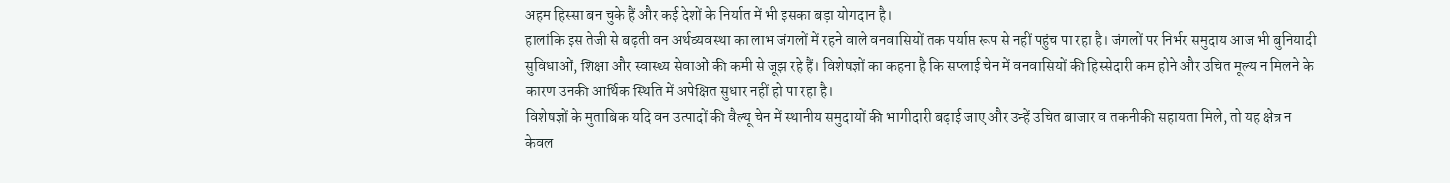अहम हिस्सा बन चुके हैं और कई देशों के निर्यात में भी इसका बड़ा योगदान है।
हालांकि इस तेजी से बढ़ती वन अर्थव्यवस्था का लाभ जंगलों में रहने वाले वनवासियों तक पर्याप्त रूप से नहीं पहुंच पा रहा है। जंगलों पर निर्भर समुदाय आज भी बुनियादी सुविधाओं, शिक्षा और स्वास्थ्य सेवाओं की कमी से जूझ रहे हैं। विशेषज्ञों का कहना है कि सप्लाई चेन में वनवासियों की हिस्सेदारी कम होने और उचित मूल्य न मिलने के कारण उनकी आर्थिक स्थिति में अपेक्षित सुधार नहीं हो पा रहा है।
विशेषज्ञों के मुताबिक यदि वन उत्पादों की वैल्यू चेन में स्थानीय समुदायों की भागीदारी बढ़ाई जाए और उन्हें उचित बाजार व तकनीकी सहायता मिले, तो यह क्षेत्र न केवल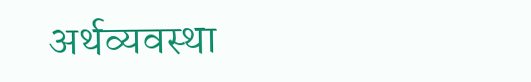अर्थव्यवस्था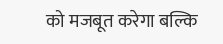को मजबूत करेगा बल्कि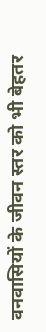वनवासियों के जीवन स्तर को भी बेहतर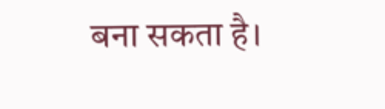बना सकता है।